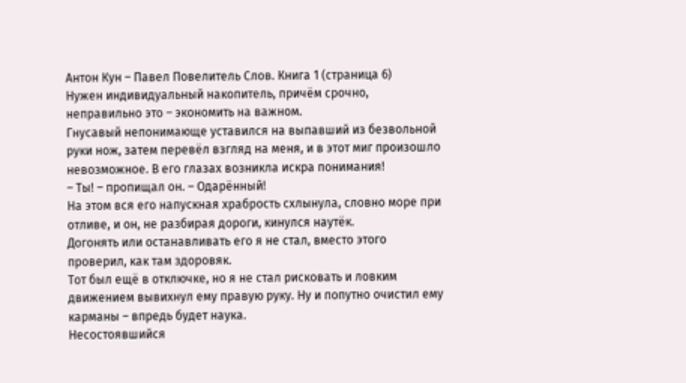Антон Кун – Павел Повелитель Слов. Книга 1 (страница 6)
Нужен индивидуальный накопитель, причём срочно, неправильно это – экономить на важном.
Гнусавый непонимающе уставился на выпавший из безвольной руки нож, затем перевёл взгляд на меня, и в этот миг произошло невозможное. В его глазах возникла искра понимания!
– Ты! – пропищал он. – Одарённый!
На этом вся его напускная храбрость схлынула, словно море при отливе, и он, не разбирая дороги, кинулся наутёк.
Догонять или останавливать его я не стал, вместо этого проверил, как там здоровяк.
Тот был ещё в отключке, но я не стал рисковать и ловким движением вывихнул ему правую руку. Ну и попутно очистил ему карманы – впредь будет наука.
Несостоявшийся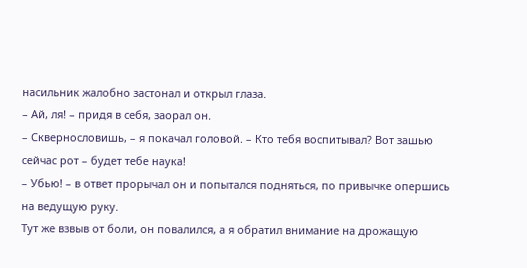насильник жалобно застонал и открыл глаза.
– Ай, ля! – придя в себя, заорал он.
– Сквернословишь, – я покачал головой. – Кто тебя воспитывал? Вот зашью сейчас рот – будет тебе наука!
– Убью! – в ответ прорычал он и попытался подняться, по привычке опершись на ведущую руку.
Тут же взвыв от боли, он повалился, а я обратил внимание на дрожащую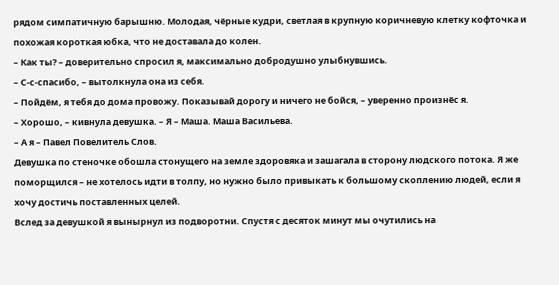рядом симпатичную барышню. Молодая, чёрные кудри, светлая в крупную коричневую клетку кофточка и похожая короткая юбка, что не доставала до колен.
– Как ты? – доверительно спросил я, максимально добродушно улыбнувшись.
– С-с-спасибо, – вытолкнула она из себя.
– Пойдём, я тебя до дома провожу. Показывай дорогу и ничего не бойся, – уверенно произнёс я.
– Хорошо, – кивнула девушка. – Я – Маша. Маша Васильева.
– А я – Павел Повелитель Слов.
Девушка по стеночке обошла стонущего на земле здоровяка и зашагала в сторону людского потока. Я же поморщился – не хотелось идти в толпу, но нужно было привыкать к большому скоплению людей, если я хочу достичь поставленных целей.
Вслед за девушкой я вынырнул из подворотни. Спустя с десяток минут мы очутились на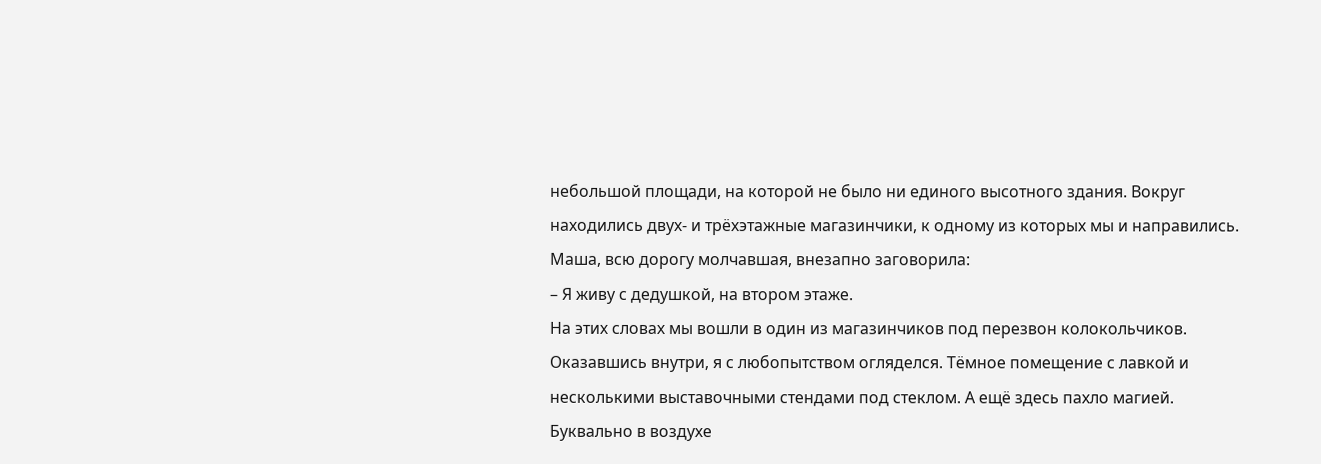небольшой площади, на которой не было ни единого высотного здания. Вокруг находились двух- и трёхэтажные магазинчики, к одному из которых мы и направились.
Маша, всю дорогу молчавшая, внезапно заговорила:
– Я живу с дедушкой, на втором этаже.
На этих словах мы вошли в один из магазинчиков под перезвон колокольчиков.
Оказавшись внутри, я с любопытством огляделся. Тёмное помещение с лавкой и несколькими выставочными стендами под стеклом. А ещё здесь пахло магией. Буквально в воздухе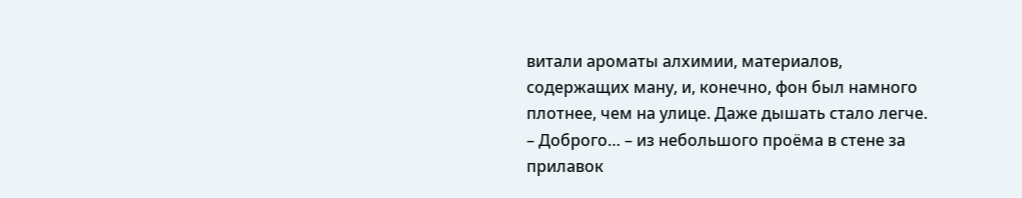витали ароматы алхимии, материалов, содержащих ману, и, конечно, фон был намного плотнее, чем на улице. Даже дышать стало легче.
– Доброго… – из небольшого проёма в стене за прилавок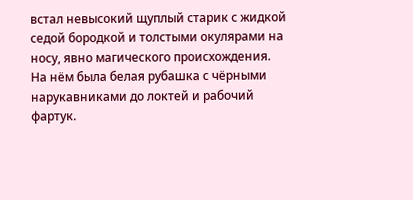встал невысокий щуплый старик с жидкой седой бородкой и толстыми окулярами на носу, явно магического происхождения. На нём была белая рубашка с чёрными нарукавниками до локтей и рабочий фартук.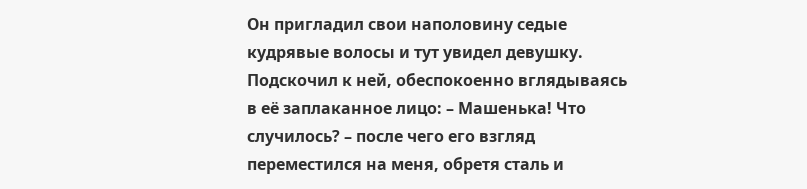Он пригладил свои наполовину седые кудрявые волосы и тут увидел девушку. Подскочил к ней, обеспокоенно вглядываясь в её заплаканное лицо: – Машенька! Что случилось? – после чего его взгляд переместился на меня, обретя сталь и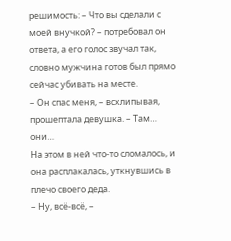решимость: – Что вы сделали с моей внучкой? – потребовал он ответа, а его голос звучал так, словно мужчина готов был прямо сейчас убивать на месте.
– Он спас меня, – всхлипывая, прошептала девушка. – Там… они…
На этом в ней что-то сломалось, и она расплакалась, уткнувшись в плечо своего деда.
– Ну, всё-всё, –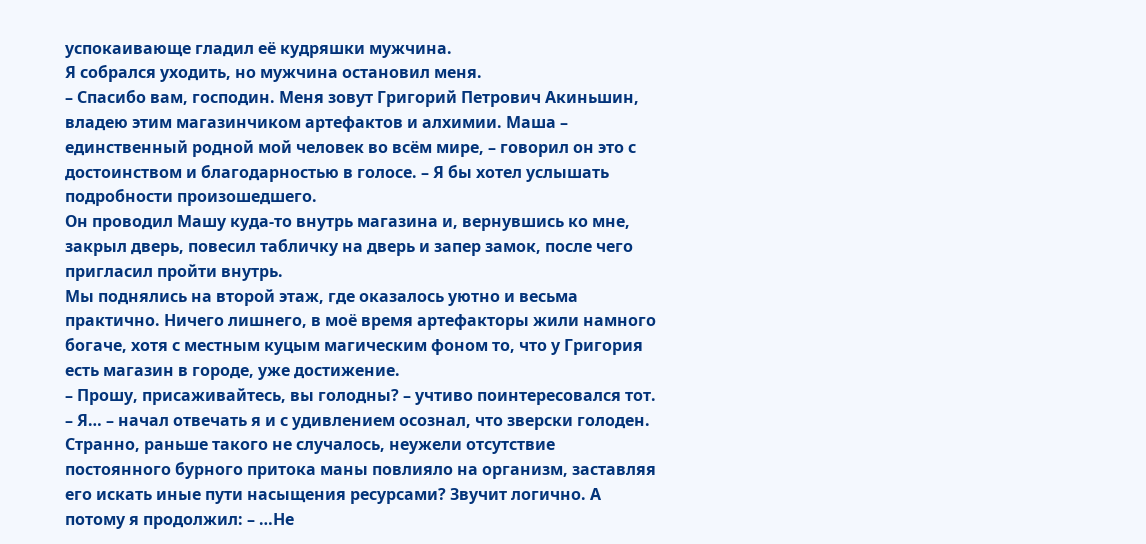успокаивающе гладил её кудряшки мужчина.
Я собрался уходить, но мужчина остановил меня.
– Спасибо вам, господин. Меня зовут Григорий Петрович Акиньшин, владею этим магазинчиком артефактов и алхимии. Маша – единственный родной мой человек во всём мире, – говорил он это с достоинством и благодарностью в голосе. – Я бы хотел услышать подробности произошедшего.
Он проводил Машу куда-то внутрь магазина и, вернувшись ко мне, закрыл дверь, повесил табличку на дверь и запер замок, после чего пригласил пройти внутрь.
Мы поднялись на второй этаж, где оказалось уютно и весьма практично. Ничего лишнего, в моё время артефакторы жили намного богаче, хотя с местным куцым магическим фоном то, что у Григория есть магазин в городе, уже достижение.
– Прошу, присаживайтесь, вы голодны? – учтиво поинтересовался тот.
– Я… – начал отвечать я и с удивлением осознал, что зверски голоден. Странно, раньше такого не случалось, неужели отсутствие постоянного бурного притока маны повлияло на организм, заставляя его искать иные пути насыщения ресурсами? Звучит логично. А потому я продолжил: – …Не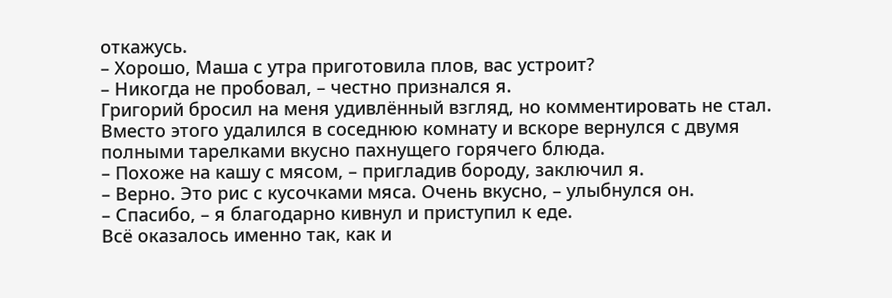откажусь.
– Хорошо, Маша с утра приготовила плов, вас устроит?
– Никогда не пробовал, – честно признался я.
Григорий бросил на меня удивлённый взгляд, но комментировать не стал. Вместо этого удалился в соседнюю комнату и вскоре вернулся с двумя полными тарелками вкусно пахнущего горячего блюда.
– Похоже на кашу с мясом, – пригладив бороду, заключил я.
– Верно. Это рис с кусочками мяса. Очень вкусно, – улыбнулся он.
– Спасибо, – я благодарно кивнул и приступил к еде.
Всё оказалось именно так, как и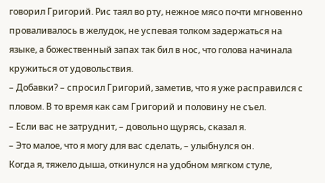говорил Григорий. Рис таял во рту, нежное мясо почти мгновенно проваливалось в желудок, не успевая толком задержаться на языке, а божественный запах так бил в нос, что голова начинала кружиться от удовольствия.
– Добавки? – спросил Григорий, заметив, что я уже расправился с пловом. В то время как сам Григорий и половину не съел.
– Если вас не затруднит, – довольно щурясь, сказал я.
– Это малое, что я могу для вас сделать, – улыбнулся он.
Когда я, тяжело дыша, откинулся на удобном мягком стуле,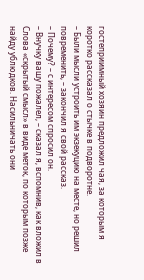гостеприимный хозяин предложил чая, за которым я коротко рассказал о стычке в подворотне.
– Были мысли устроить им экзекуцию на месте, но решил повременить, – закончил я свой рассказ.
– Почему? – с интересом спросил он.
– Внучку вашу пожалел, – сказал я, вспомнив, как вложил в Слова «скрытый смысл» в виде меток, по которым позже найду ублюдков. Насильничать они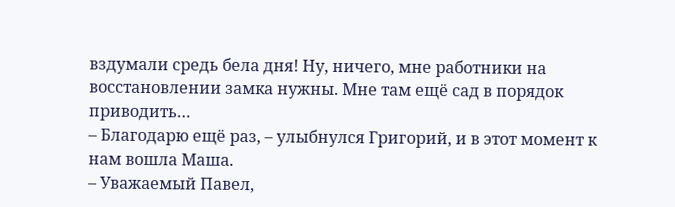вздумали средь бела дня! Ну, ничего, мне работники на восстановлении замка нужны. Мне там ещё сад в порядок приводить…
– Благодарю ещё раз, – улыбнулся Григорий, и в этот момент к нам вошла Маша.
– Уважаемый Павел,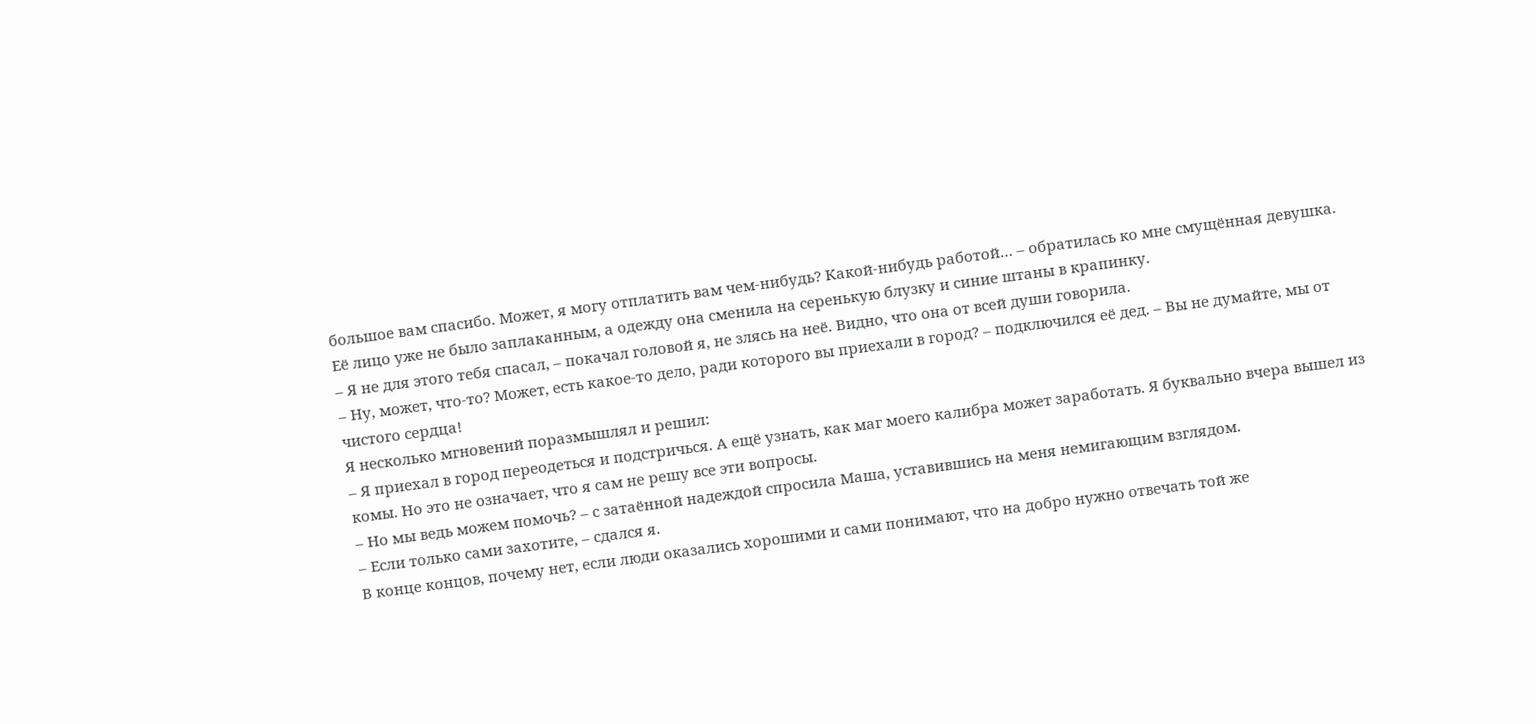большое вам спасибо. Может, я могу отплатить вам чем-нибудь? Какой-нибудь работой… – обратилась ко мне смущённая девушка.
Её лицо уже не было заплаканным, а одежду она сменила на серенькую блузку и синие штаны в крапинку.
– Я не для этого тебя спасал, – покачал головой я, не злясь на неё. Видно, что она от всей души говорила.
– Ну, может, что-то? Может, есть какое-то дело, ради которого вы приехали в город? – подключился её дед. – Вы не думайте, мы от чистого сердца!
Я несколько мгновений поразмышлял и решил:
– Я приехал в город переодеться и подстричься. А ещё узнать, как маг моего калибра может заработать. Я буквально вчера вышел из комы. Но это не означает, что я сам не решу все эти вопросы.
– Но мы ведь можем помочь? – с затаённой надеждой спросила Маша, уставившись на меня немигающим взглядом.
– Если только сами захотите, – сдался я.
В конце концов, почему нет, если люди оказались хорошими и сами понимают, что на добро нужно отвечать той же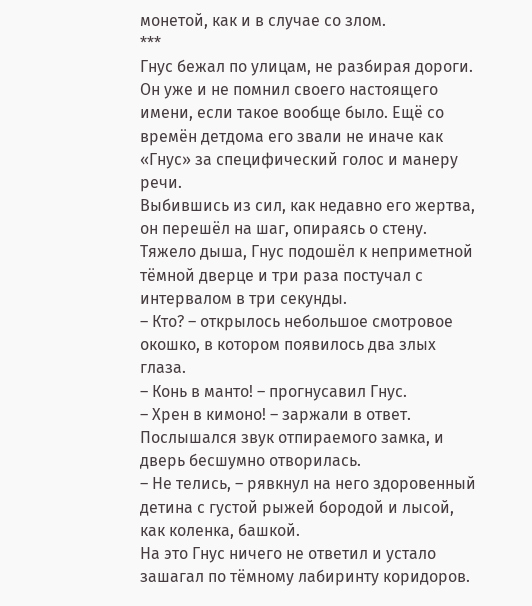монетой, как и в случае со злом.
***
Гнус бежал по улицам, не разбирая дороги. Он уже и не помнил своего настоящего имени, если такое вообще было. Ещё со времён детдома его звали не иначе как «Гнус» за специфический голос и манеру речи.
Выбившись из сил, как недавно его жертва, он перешёл на шаг, опираясь о стену. Тяжело дыша, Гнус подошёл к неприметной тёмной дверце и три раза постучал с интервалом в три секунды.
– Кто? – открылось небольшое смотровое окошко, в котором появилось два злых глаза.
– Конь в манто! – прогнусавил Гнус.
– Хрен в кимоно! – заржали в ответ.
Послышался звук отпираемого замка, и дверь бесшумно отворилась.
– Не телись, – рявкнул на него здоровенный детина с густой рыжей бородой и лысой, как коленка, башкой.
На это Гнус ничего не ответил и устало зашагал по тёмному лабиринту коридоров.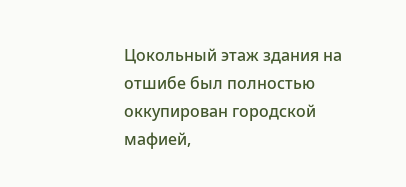Цокольный этаж здания на отшибе был полностью оккупирован городской мафией,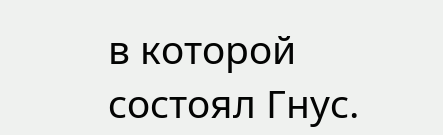в которой состоял Гнус.